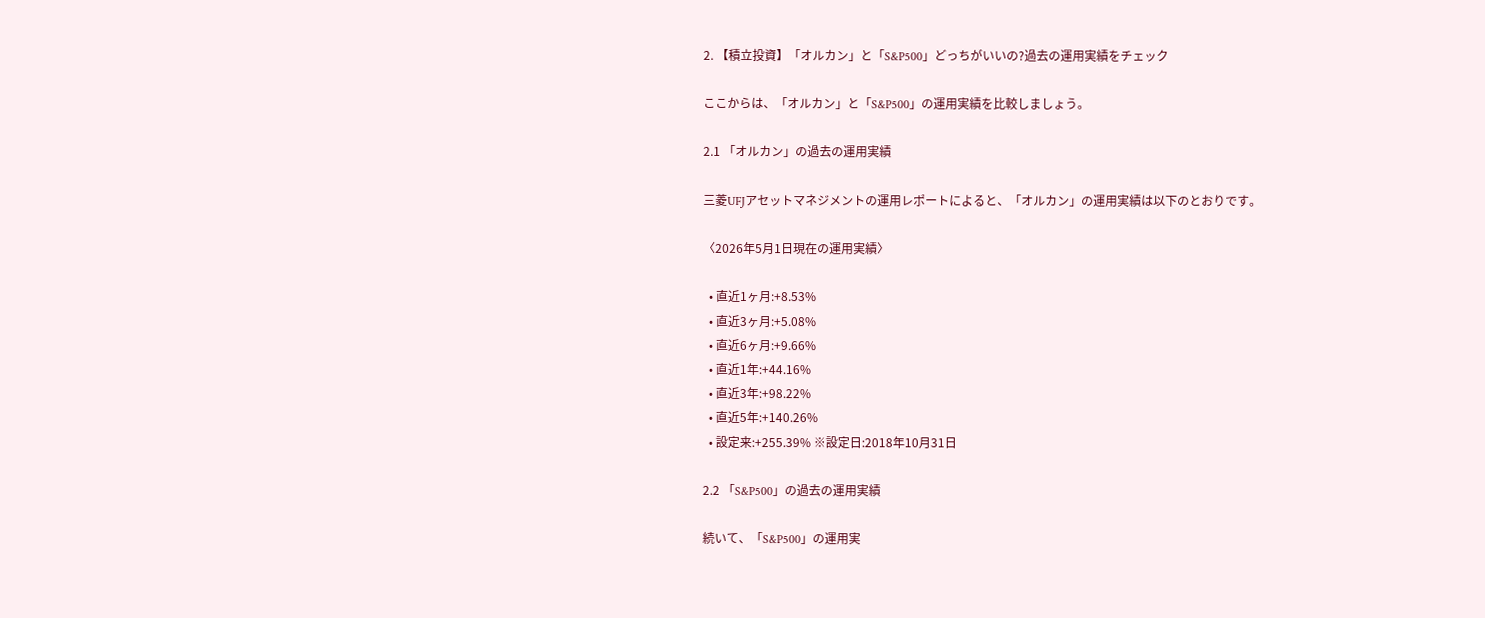2. 【積立投資】「オルカン」と「S&P500」どっちがいいの?過去の運用実績をチェック

ここからは、「オルカン」と「S&P500」の運用実績を比較しましょう。

2.1 「オルカン」の過去の運用実績

三菱UFJアセットマネジメントの運用レポートによると、「オルカン」の運用実績は以下のとおりです。

〈2026年5月1日現在の運用実績〉

  • 直近1ヶ月:+8.53%
  • 直近3ヶ月:+5.08%
  • 直近6ヶ月:+9.66%
  • 直近1年:+44.16%
  • 直近3年:+98.22%
  • 直近5年:+140.26%
  • 設定来:+255.39% ※設定日:2018年10月31日

2.2 「S&P500」の過去の運用実績

続いて、「S&P500」の運用実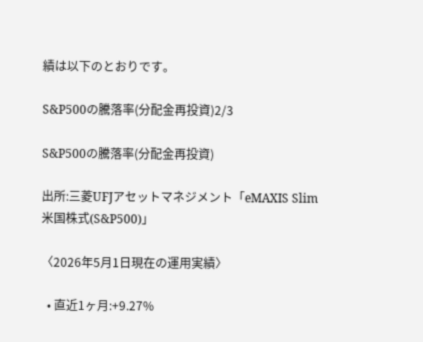績は以下のとおりです。

S&P500の騰落率(分配金再投資)2/3

S&P500の騰落率(分配金再投資)

出所:三菱UFJアセットマネジメント「eMAXIS Slim 米国株式(S&P500)」

〈2026年5月1日現在の運用実績〉

  • 直近1ヶ月:+9.27%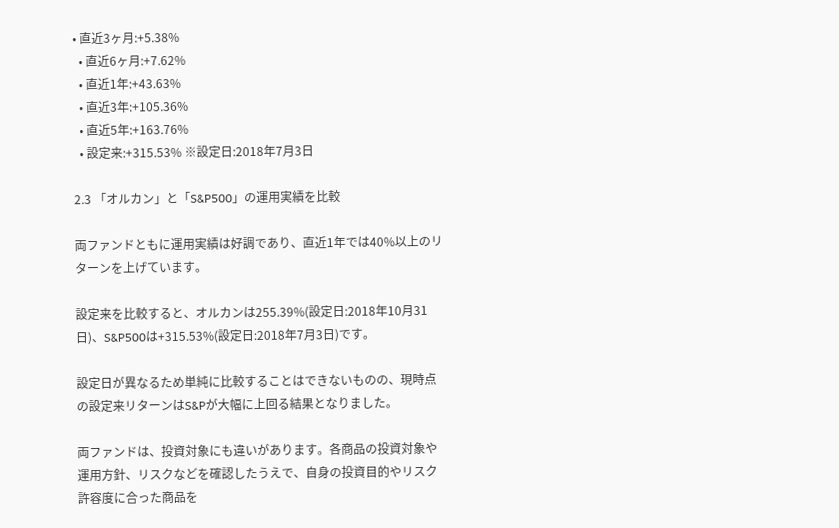• 直近3ヶ月:+5.38%
  • 直近6ヶ月:+7.62%
  • 直近1年:+43.63%
  • 直近3年:+105.36%
  • 直近5年:+163.76%
  • 設定来:+315.53% ※設定日:2018年7月3日

2.3 「オルカン」と「S&P500」の運用実績を比較

両ファンドともに運用実績は好調であり、直近1年では40%以上のリターンを上げています。

設定来を比較すると、オルカンは255.39%(設定日:2018年10月31日)、S&P500は+315.53%(設定日:2018年7月3日)です。

設定日が異なるため単純に比較することはできないものの、現時点の設定来リターンはS&Pが大幅に上回る結果となりました。

両ファンドは、投資対象にも違いがあります。各商品の投資対象や運用方針、リスクなどを確認したうえで、自身の投資目的やリスク許容度に合った商品を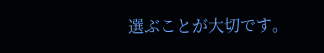選ぶことが大切です。